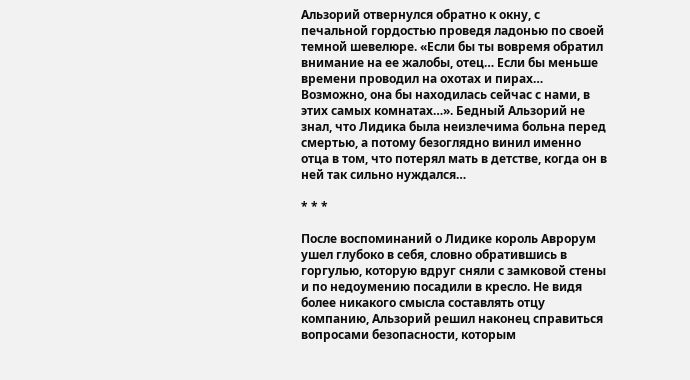Альзорий отвернулся обратно к окну, с печальной гордостью проведя ладонью по своей темной шевелюре. «Если бы ты вовремя обратил внимание на ее жалобы, отец… Если бы меньше времени проводил на охотах и пирах… Возможно, она бы находилась сейчас с нами, в этих самых комнатах…». Бедный Альзорий не знал, что Лидика была неизлечима больна перед смертью, а потому безоглядно винил именно отца в том, что потерял мать в детстве, когда он в ней так сильно нуждался…

* * *

После воспоминаний о Лидике король Аврорум ушел глубоко в себя, словно обратившись в горгулью, которую вдруг сняли с замковой стены и по недоумению посадили в кресло. Не видя более никакого смысла составлять отцу компанию, Альзорий решил наконец справиться вопросами безопасности, которым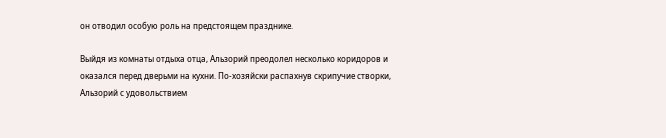он отводил особую роль на предстоящем празднике.

Выйдя из комнаты отдыха отца, Альзорий преодолел несколько коридоров и оказался перед дверьми на кухни. По-хозяйски распахнув скрипучие створки, Альзорий с удовольствием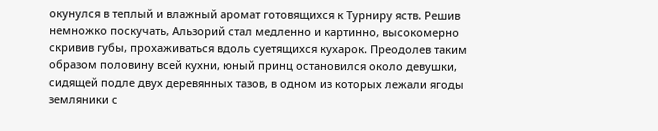окунулся в теплый и влажный аромат готовящихся к Турниру яств. Решив немножко поскучать, Альзорий стал медленно и картинно, высокомерно скривив губы, прохаживаться вдоль суетящихся кухарок. Преодолев таким образом половину всей кухни, юный принц остановился около девушки, сидящей подле двух деревянных тазов, в одном из которых лежали ягоды земляники с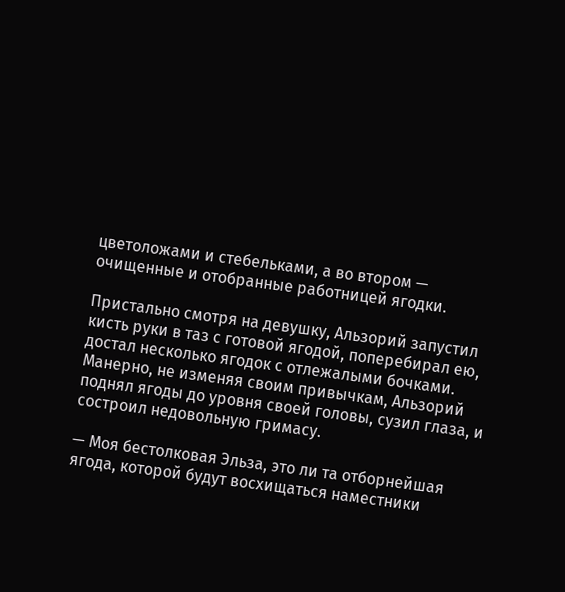цветоложами и стебельками, а во втором — очищенные и отобранные работницей ягодки.

Пристально смотря на девушку, Альзорий запустил кисть руки в таз с готовой ягодой, поперебирал ею, достал несколько ягодок с отлежалыми бочками. Манерно, не изменяя своим привычкам, Альзорий поднял ягоды до уровня своей головы, сузил глаза, и состроил недовольную гримасу.

— Моя бестолковая Эльза, это ли та отборнейшая ягода, которой будут восхищаться наместники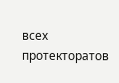всех протекторатов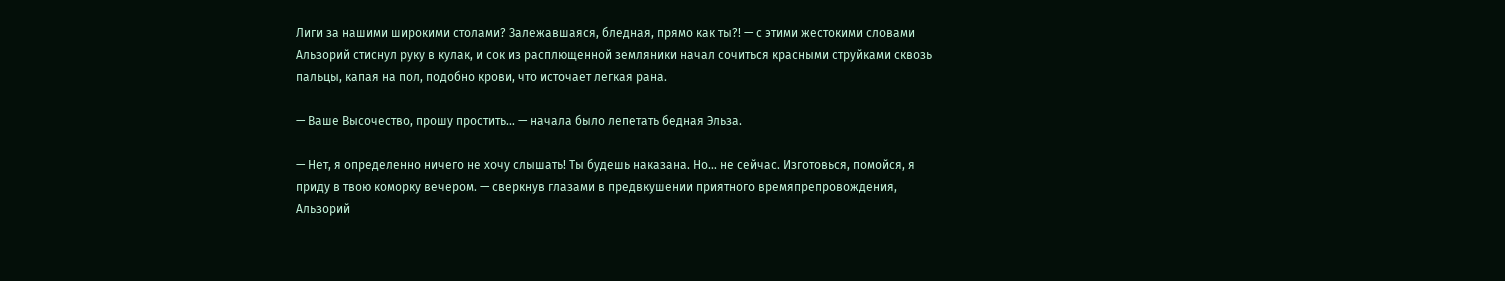Лиги за нашими широкими столами? Залежавшаяся, бледная, прямо как ты?! — с этими жестокими словами Альзорий стиснул руку в кулак, и сок из расплющенной земляники начал сочиться красными струйками сквозь пальцы, капая на пол, подобно крови, что источает легкая рана.

— Ваше Высочество, прошу простить… — начала было лепетать бедная Эльза.

— Нет, я определенно ничего не хочу слышать! Ты будешь наказана. Но… не сейчас. Изготовься, помойся, я приду в твою коморку вечером. — сверкнув глазами в предвкушении приятного времяпрепровождения, Альзорий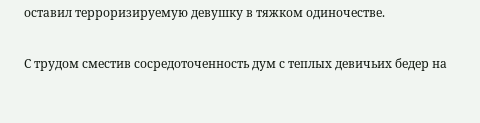оставил терроризируемую девушку в тяжком одиночестве.

С трудом сместив сосредоточенность дум с теплых девичьих бедер на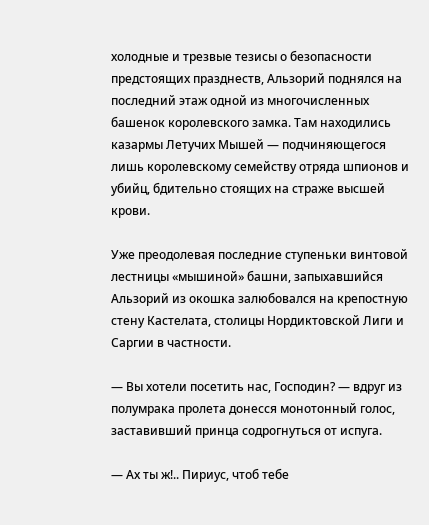холодные и трезвые тезисы о безопасности предстоящих празднеств, Альзорий поднялся на последний этаж одной из многочисленных башенок королевского замка. Там находились казармы Летучих Мышей — подчиняющегося лишь королевскому семейству отряда шпионов и убийц, бдительно стоящих на страже высшей крови.

Уже преодолевая последние ступеньки винтовой лестницы «мышиной» башни, запыхавшийся Альзорий из окошка залюбовался на крепостную стену Кастелата, столицы Нордиктовской Лиги и Саргии в частности.

— Вы хотели посетить нас, Господин? — вдруг из полумрака пролета донесся монотонный голос, заставивший принца содрогнуться от испуга.

— Ах ты ж!.. Пириус, чтоб тебе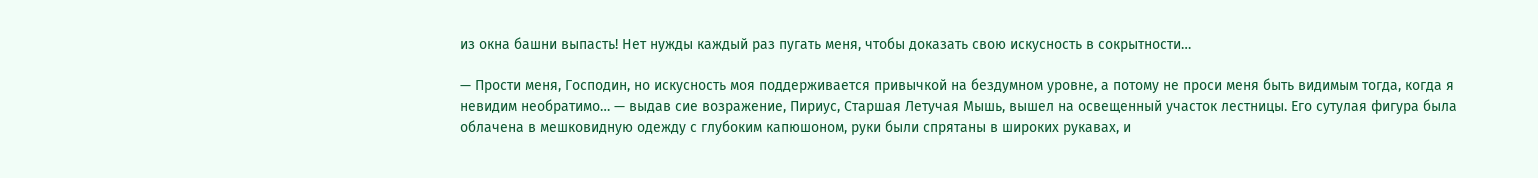из окна башни выпасть! Нет нужды каждый раз пугать меня, чтобы доказать свою искусность в сокрытности…

— Прости меня, Господин, но искусность моя поддерживается привычкой на бездумном уровне, а потому не проси меня быть видимым тогда, когда я невидим необратимо… — выдав сие возражение, Пириус, Старшая Летучая Мышь, вышел на освещенный участок лестницы. Его сутулая фигура была облачена в мешковидную одежду с глубоким капюшоном, руки были спрятаны в широких рукавах, и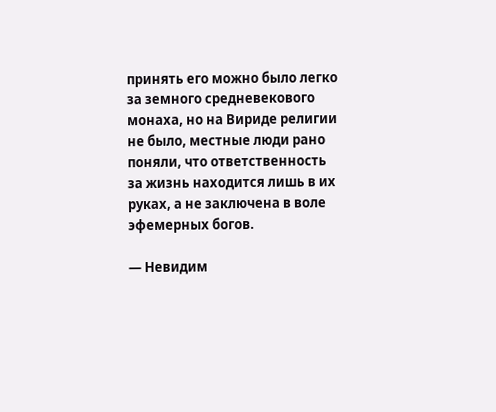принять его можно было легко за земного средневекового монаха, но на Вириде религии не было, местные люди рано поняли, что ответственность за жизнь находится лишь в их руках, а не заключена в воле эфемерных богов.

— Невидим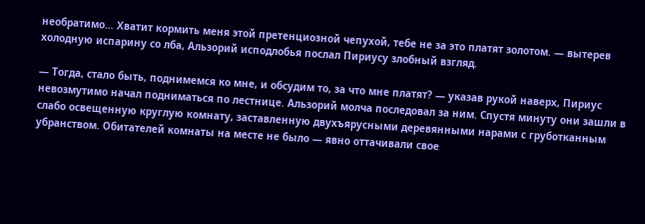необратимо… Хватит кормить меня этой претенциозной чепухой, тебе не за это платят золотом. — вытерев холодную испарину со лба, Альзорий исподлобья послал Пириусу злобный взгляд.

— Тогда, стало быть, поднимемся ко мне, и обсудим то, за что мне платят? — указав рукой наверх, Пириус невозмутимо начал подниматься по лестнице. Альзорий молча последовал за ним. Спустя минуту они зашли в слабо освещенную круглую комнату, заставленную двухъярусными деревянными нарами с груботканным убранством. Обитателей комнаты на месте не было — явно оттачивали свое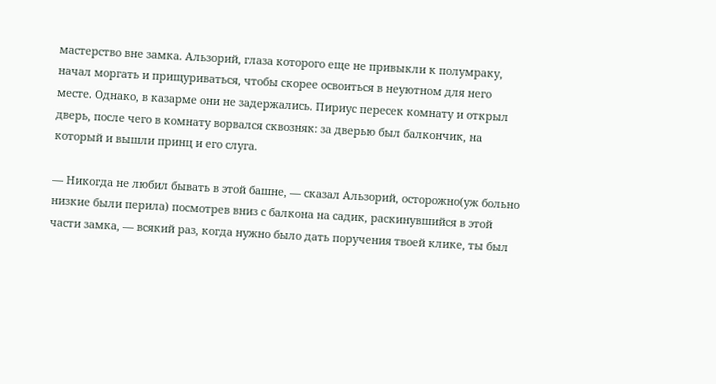мастерство вне замка. Альзорий, глаза которого еще не привыкли к полумраку, начал моргать и прищуриваться, чтобы скорее освоиться в неуютном для него месте. Однако, в казарме они не задержались. Пириус пересек комнату и открыл дверь, после чего в комнату ворвался сквозняк: за дверью был балкончик, на который и вышли принц и его слуга.

— Никогда не любил бывать в этой башне, — сказал Альзорий, осторожно(уж больно низкие были перила) посмотрев вниз с балкона на садик, раскинувшийся в этой части замка, — всякий раз, когда нужно было дать поручения твоей клике, ты был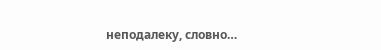неподалеку, словно…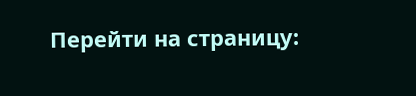Перейти на страницу: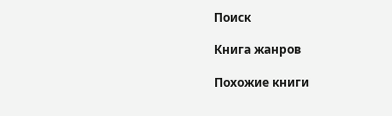Поиск

Книга жанров

Похожие книги